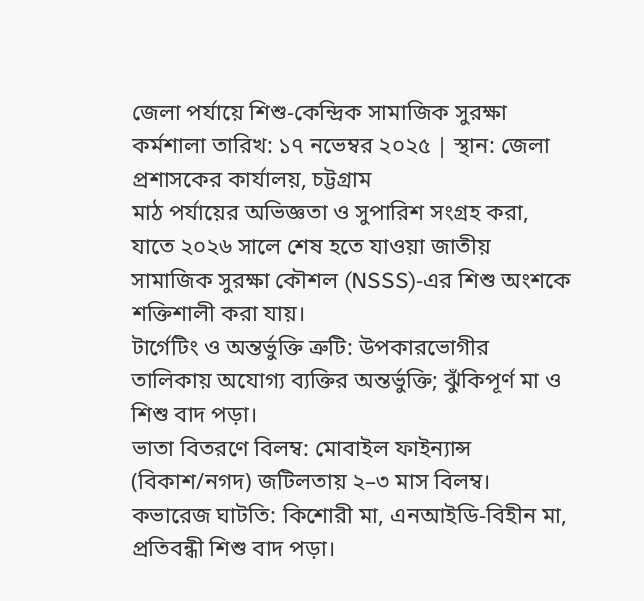জেলা পর্যায়ে শিশু-কেন্দ্রিক সামাজিক সুরক্ষা কর্মশালা তারিখ: ১৭ নভেম্বর ২০২৫ | স্থান: জেলা প্রশাসকের কার্যালয়, চট্টগ্রাম
মাঠ পর্যায়ের অভিজ্ঞতা ও সুপারিশ সংগ্রহ করা, যাতে ২০২৬ সালে শেষ হতে যাওয়া জাতীয় সামাজিক সুরক্ষা কৌশল (NSSS)‑এর শিশু অংশকে শক্তিশালী করা যায়।
টার্গেটিং ও অন্তর্ভুক্তি ত্রুটি: উপকারভোগীর তালিকায় অযোগ্য ব্যক্তির অন্তর্ভুক্তি; ঝুঁকিপূর্ণ মা ও শিশু বাদ পড়া।
ভাতা বিতরণে বিলম্ব: মোবাইল ফাইন্যান্স (বিকাশ/নগদ) জটিলতায় ২–৩ মাস বিলম্ব।
কভারেজ ঘাটতি: কিশোরী মা, এনআইডি‑বিহীন মা, প্রতিবন্ধী শিশু বাদ পড়া।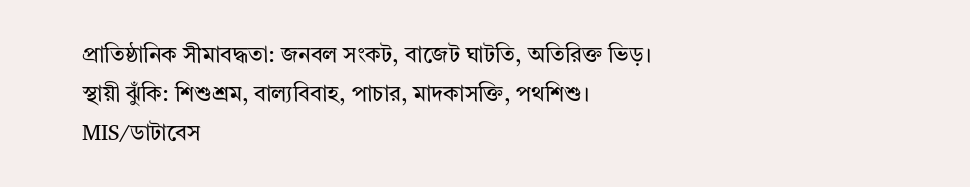প্রাতিষ্ঠানিক সীমাবদ্ধতা: জনবল সংকট, বাজেট ঘাটতি, অতিরিক্ত ভিড়।
স্থায়ী ঝুঁকি: শিশুশ্রম, বাল্যবিবাহ, পাচার, মাদকাসক্তি, পথশিশু।
MIS/ডাটাবেস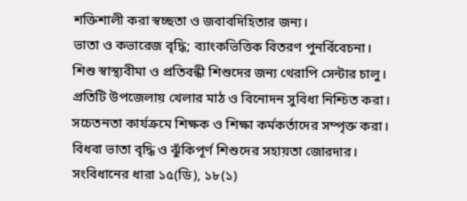শক্তিশালী করা স্বচ্ছতা ও জবাবদিহিতার জন্য।
ভাতা ও কভারেজ বৃদ্ধি; ব্যাংকভিত্তিক বিতরণ পুনর্বিবেচনা।
শিশু স্বাস্থ্যবীমা ও প্রতিবন্ধী শিশুদের জন্য থেরাপি সেন্টার চালু।
প্রতিটি উপজেলায় খেলার মাঠ ও বিনোদন সুবিধা নিশ্চিত করা।
সচেতনতা কার্যক্রমে শিক্ষক ও শিক্ষা কর্মকর্তাদের সম্পৃক্ত করা।
বিধবা ভাতা বৃদ্ধি ও ঝুঁকিপূর্ণ শিশুদের সহায়তা জোরদার।
সংবিধানের ধারা ১৫(ডি), ১৮(১)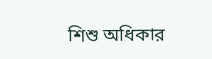শিশু অধিকার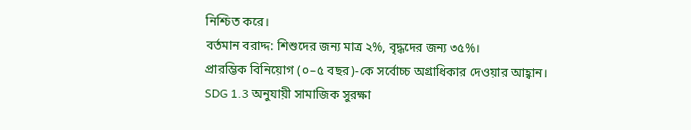নিশ্চিত করে।
বর্তমান বরাদ্দ: শিশুদের জন্য মাত্র ২%, বৃদ্ধদের জন্য ৩৫%।
প্রারম্ভিক বিনিয়োগ (০–৫ বছর)‑কে সর্বোচ্চ অগ্রাধিকার দেওয়ার আহ্বান।
SDG 1.3 অনুযায়ী সামাজিক সুরক্ষা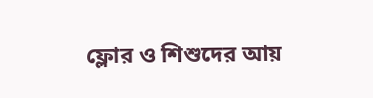ফ্লোর ও শিশুদের আয়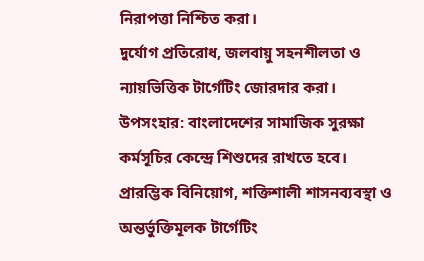নিরাপত্তা নিশ্চিত করা।
দুর্যোগ প্রতিরোধ, জলবায়ু সহনশীলতা ও ন্যায়ভিত্তিক টার্গেটিং জোরদার করা।
উপসংহার: বাংলাদেশের সামাজিক সুরক্ষা কর্মসূচির কেন্দ্রে শিশুদের রাখতে হবে। প্রারম্ভিক বিনিয়োগ, শক্তিশালী শাসনব্যবস্থা ও অন্তর্ভুক্তিমূলক টার্গেটিং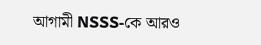আগামী NSSS‑কে আরও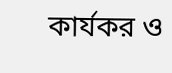কার্যকর ও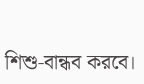শিশু‑বান্ধব করবে।